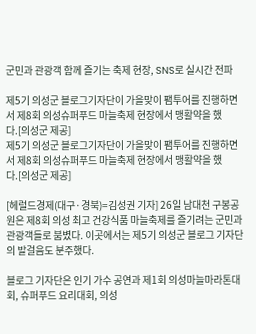군민과 관광객 함께 즐기는 축제 현장, SNS로 실시간 전파

제5기 의성군 블로그기자단이 가을맞이 팸투어를 진행하면서 제8회 의성슈퍼푸드 마늘축제 현장에서 맹활약을 했다.[의성군 제공]
제5기 의성군 블로그기자단이 가을맞이 팸투어를 진행하면서 제8회 의성슈퍼푸드 마늘축제 현장에서 맹활약을 했다.[의성군 제공]

[헤럴드경제(대구·경북)=김성권 기자] 26일 남대천 구봉공원은 제8회 의성 최고 건강식품 마늘축제를 즐기려는 군민과 관광객들로 붐볐다. 이곳에서는 제5기 의성군 블로그 기자단의 발걸음도 분주했다.

블로그 기자단은 인기 가수 공연과 제1회 의성마늘마라톤대회, 슈퍼푸드 요리대회, 의성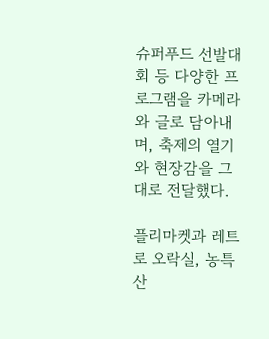슈퍼푸드 선발대회 등 다양한 프로그램을 카메라와 글로 담아내며, 축제의 열기와 현장감을 그대로 전달했다.

플리마켓과 레트로 오락실, 농특산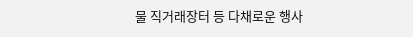물 직거래장터 등 다채로운 행사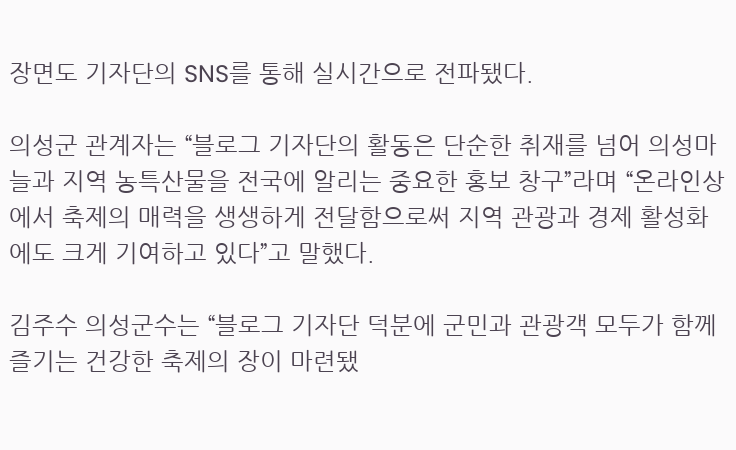장면도 기자단의 SNS를 통해 실시간으로 전파됐다.

의성군 관계자는 “블로그 기자단의 활동은 단순한 취재를 넘어 의성마늘과 지역 농특산물을 전국에 알리는 중요한 홍보 창구”라며 “온라인상에서 축제의 매력을 생생하게 전달함으로써 지역 관광과 경제 활성화에도 크게 기여하고 있다”고 말했다.

김주수 의성군수는 “블로그 기자단 덕분에 군민과 관광객 모두가 함께 즐기는 건강한 축제의 장이 마련됐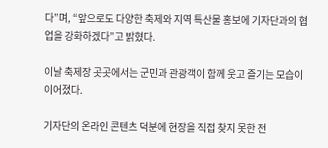다”며, “앞으로도 다양한 축제와 지역 특산물 홍보에 기자단과의 협업을 강화하겠다”고 밝혔다.

이날 축제장 곳곳에서는 군민과 관광객이 함께 웃고 즐기는 모습이 이어졌다.

기자단의 온라인 콘텐츠 덕분에 현장을 직접 찾지 못한 전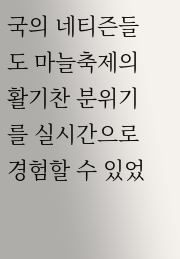국의 네티즌들도 마늘축제의 활기찬 분위기를 실시간으로 경험할 수 있었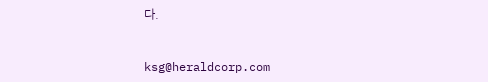다.


ksg@heraldcorp.com